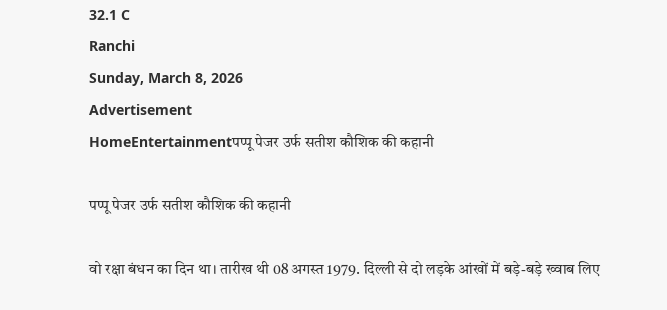32.1 C
Ranchi
Sunday, March 8, 2026
Advertisement
HomeEntertainmentपप्पू पेजर उर्फ सतीश कौशिक की कहानी

पप्पू पेजर उर्फ सतीश कौशिक की कहानी

वो रक्षा बंधन का दिन था। तारीख थी 08 अगस्त 1979. दिल्ली से दो लड़के आंखों में बड़े-बड़े ख्वाब लिए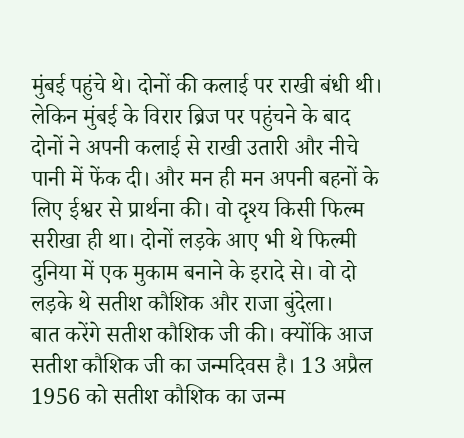मुंबई पहुंचे थे। दोनों की कलाई पर राखी बंधी थी। लेकिन मुंबई के विरार ब्रिज पर पहुंचने के बाद दोनों ने अपनी कलाई से राखी उतारी और नीचे पानी में फेंक दी। और मन ही मन अपनी बहनों के लिए ईश्वर से प्रार्थना की। वो दृश्य किसी फिल्म सरीखा ही था। दोनों लड़के आए भी थे फिल्मी दुनिया में एक मुकाम बनाने के इरादे से। वो दो लड़के थे सतीश कौशिक और राजा बुंदेला।
बात करेंगे सतीश कौशिक जी की। क्योंकि आज सतीश कौशिक जी का जन्मदिवस है। 13 अप्रैल 1956 को सतीश कौशिक का जन्म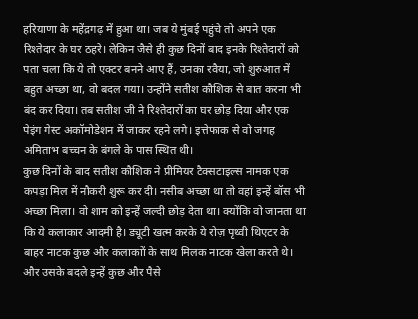हरियाणा के महेंद्रगढ़ में हुआ था। जब ये मुंबई पहुंचे तो अपने एक रिश्तेदार के घर ठहरे। लेकिन जैसे ही कुछ दिनों बाद इनके रिश्तेदारों को पता चला कि ये तो एक्टर बनने आए हैं, उनका रवैया, जो शुरुआत में बहुत अच्छा था, वो बदल गया। उन्होंने सतीश कौशिक से बात करना भी बंद कर दिया। तब सतीश जी ने रिश्तेदारों का घर छोड़ दिया और एक पेइंग गेस्ट अकॉमोडेशन में जाकर रहने लगे। इत्तेफाक से वो जगह अमिताभ बच्चन के बंगले के पास स्थित थी।
कुछ दिनों के बाद सतीश कौशिक ने प्रीमियर टैक्सटाइल्स नामक एक कपड़ा मिल में नौकरी शुरू कर दी। नसीब अच्छा था तो वहां इन्हें बॉस भी अच्छा मिला। वो शाम को इन्हें जल्दी छोड़ देता था। क्योंकि वो जानता था कि ये कलाकार आदमी है। ड्यूटी खत्म करके ये रोज़ पृथ्वी थिएटर के बाहर नाटक कुछ और कलाकाों के साथ मिलक नाटक खेला करते थे। और उसके बदले इन्हें कुछ और पैसे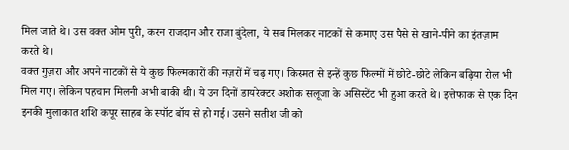मिल जाते थे। उस वक्त ओम पुरी, करन राजदान और राजा बुंदेला, ये सब मिलकर नाटकों से कमाए उस पैसे से खाने-पीने का इंतज़ाम करते थे।
वक्त गुज़रा और अपने नाटकों से ये कुछ फिल्मकारों की नज़रों में चढ़ गए। किस्मत से इन्हें कुछ फिल्मों में छोटे-छोटे लेकिन बढ़िया रोल भी मिल गए। लेकिन पहचान मिलनी अभी बाकी थी। ये उन दिनों डायरेक्टर अशोक सलूजा के असिस्टेंट भी हुआ करते थे। इत्तेफाक से एक दिन इनकी मुलाकात शशि कपूर साहब के स्पॉट बॉय से हो गई। उसने सतीश जी को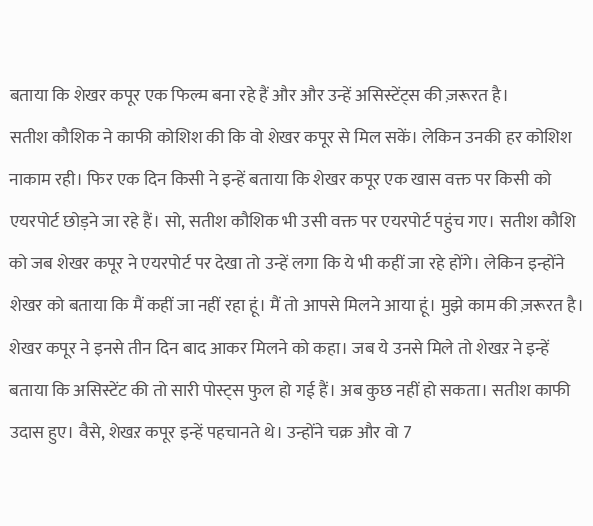बताया कि शेखर कपूर एक फिल्म बना रहे हैं और और उन्हें असिस्टेंट्स की ज़रूरत है।
सतीश कौशिक ने काफी कोशिश की कि वो शेखर कपूर से मिल सकें। लेकिन उनकी हर कोशिश नाकाम रही। फिर एक दिन किसी ने इन्हें बताया कि शेखर कपूर एक खास वक्त पर किसी को एयरपोर्ट छोड़ने जा रहे हैं। सो, सतीश कौशिक भी उसी वक्त पर एयरपोर्ट पहुंच गए। सतीश कौशि को जब शेखर कपूर ने एयरपोर्ट पर देखा तो उन्हें लगा कि ये भी कहीं जा रहे होंगे। लेकिन इन्होंने शेखर को बताया कि मैं कहीं जा नहीं रहा हूं। मैं तो आपसे मिलने आया हूं। मुझे काम की ज़रूरत है।
शेखर कपूर ने इनसे तीन दिन बाद आकर मिलने को कहा। जब ये उनसे मिले तो शेखऱ ने इन्हें बताया कि असिस्टेंट की तो सारी पोस्ट्स फुल हो गई हैं। अब कुछ नहीं हो सकता। सतीश काफी उदास हुए। वैसे, शेखऱ कपूर इन्हें पहचानते थे। उन्होंने चक्र और वो 7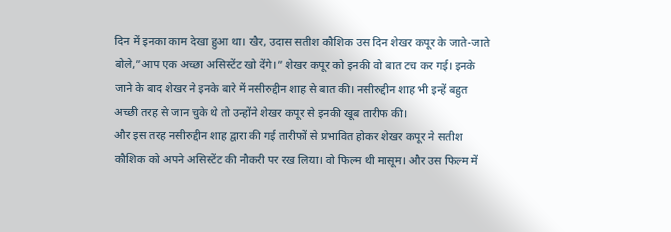दिन में इनका काम देखा हुआ था। खैर, उदास सतीश कौशिक उस दिन शेखर कपूर के जाते-जाते बोले,”आप एक अच्छा असिस्टेंट खो देंगे।” शेखर कपूर को इनकी वो बात टच कर गई। इनके जाने के बाद शेखर ने इनके बारे में नसीरुद्दीन शाह से बात की। नसीरुद्दीन शाह भी इन्हें बहुत अच्छी तरह से जान चुके थे तो उन्होंने शेखर कपूर से इनकी खूब तारीफ की।
और इस तरह नसीरुद्दीन शाह द्वारा की गई तारीफों से प्रभावित होकर शेखर कपूर ने सतीश कौशिक को अपने असिस्टेंट की नौकरी पर रख लिया। वो फिल्म थी मासूम। और उस फिल्म में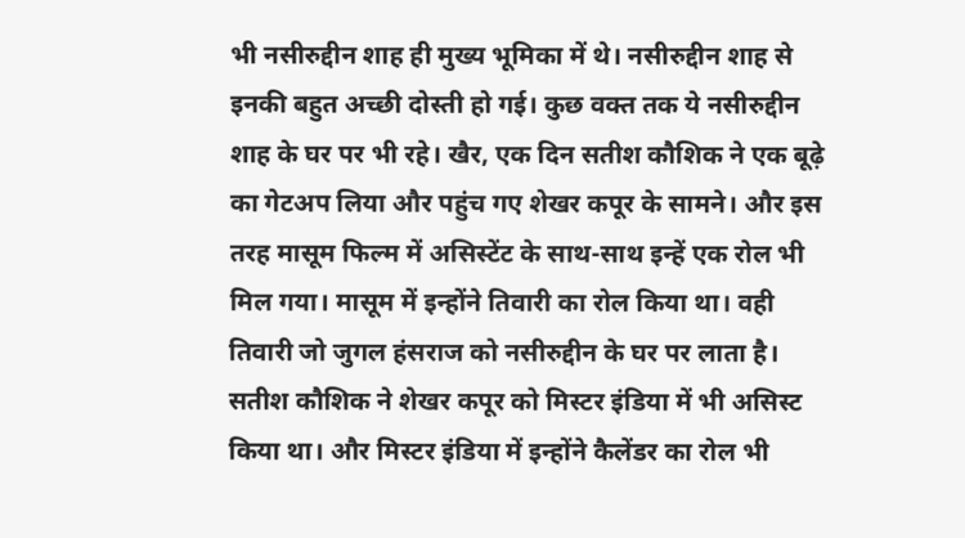भी नसीरुद्दीन शाह ही मुख्य भूमिका में थे। नसीरुद्दीन शाह से इनकी बहुत अच्छी दोस्ती हो गई। कुछ वक्त तक ये नसीरुद्दीन शाह के घर पर भी रहे। खैर, एक दिन सतीश कौशिक ने एक बूढ़े का गेटअप लिया और पहुंच गए शेखर कपूर के सामने। और इस तरह मासूम फिल्म में असिस्टेंट के साथ-साथ इन्हें एक रोल भी मिल गया। मासूम में इन्होंने तिवारी का रोल किया था। वही तिवारी जो जुगल हंसराज को नसीरुद्दीन के घर पर लाता है।
सतीश कौशिक ने शेखर कपूर को मिस्टर इंडिया में भी असिस्ट किया था। और मिस्टर इंडिया में इन्होंने कैलेंडर का रोल भी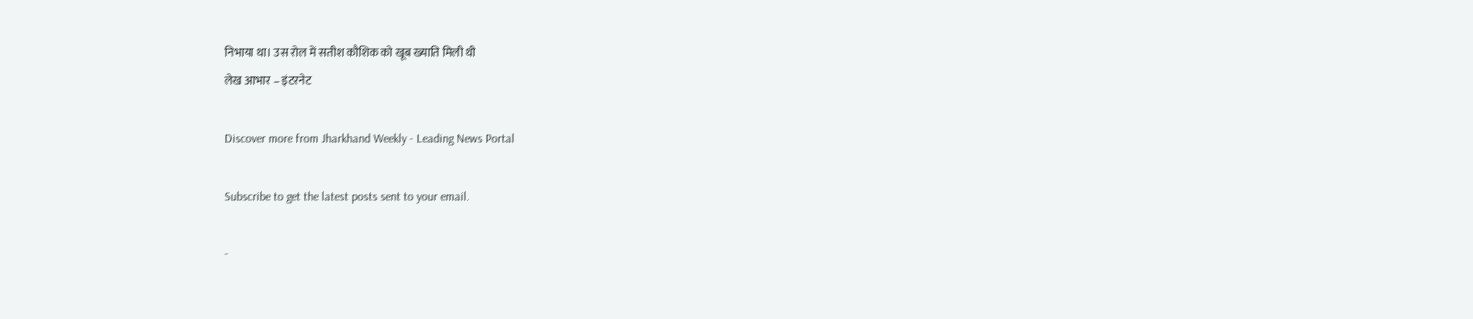निभाया था। उस रोल में सतीश कौशिक को खूब ख्याति मिली थी
लेख आभार – इंटरनेट

Discover more from Jharkhand Weekly - Leading News Portal

Subscribe to get the latest posts sent to your email.

-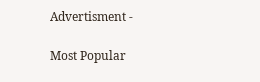Advertisment -

Most Popular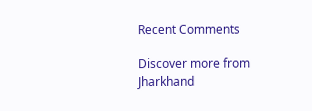Recent Comments

Discover more from Jharkhand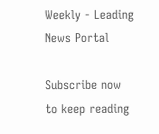Weekly - Leading News Portal

Subscribe now to keep reading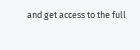and get access to the full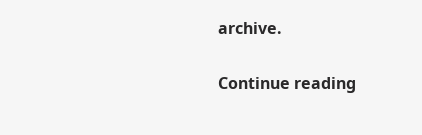archive.

Continue reading